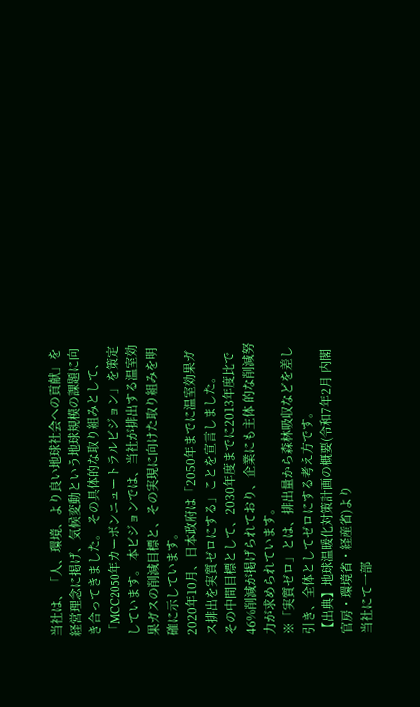当社は、「人、環境、より良い地球社会への貢献」を経営理念に掲げ、気候変動という地球規模の課題に向き合ってきました。 その具体的な取り組みとして、「MCC2050年カーボンニュートラルビジョン」を策定しています。 本ビジョンでは、当社が排出する温室効果ガスの削減目標と、その実現に向けた取り組みを明確に示しています。
2020年10月、日本政府は「2050年までに温室効果ガス排出を実質ゼロにする」ことを宣言しました。
その中間目標として、2030年度までに2013年度比で46%削減が掲げられており、企業にも主体 的な削減努力が求められています。
※「実質ゼロ」とは、排出量から森林吸収などを差し引き、全体としてゼロにする考え方です。
【出典】地球温暖化対策計画の概要(令和7年2月 内閣官房・環境省・経産省)より
当社にて一部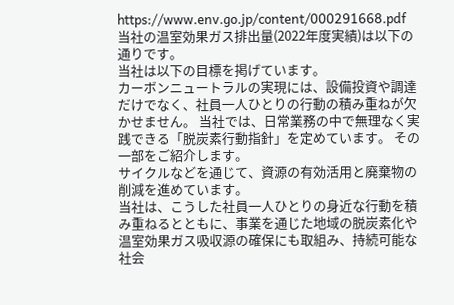https://www.env.go.jp/content/000291668.pdf
当社の温室効果ガス排出量(2022年度実績)は以下の通りです。
当社は以下の目標を掲げています。
カーボンニュートラルの実現には、設備投資や調達だけでなく、社員一人ひとりの行動の積み重ねが欠かせません。 当社では、日常業務の中で無理なく実践できる「脱炭素行動指針」を定めています。 その一部をご紹介します。
サイクルなどを通じて、資源の有効活用と廃棄物の削減を進めています。
当社は、こうした社員一人ひとりの身近な行動を積み重ねるとともに、事業を通じた地域の脱炭素化や温室効果ガス吸収源の確保にも取組み、持続可能な社会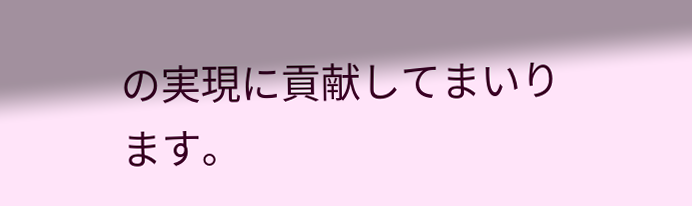の実現に貢献してまいります。